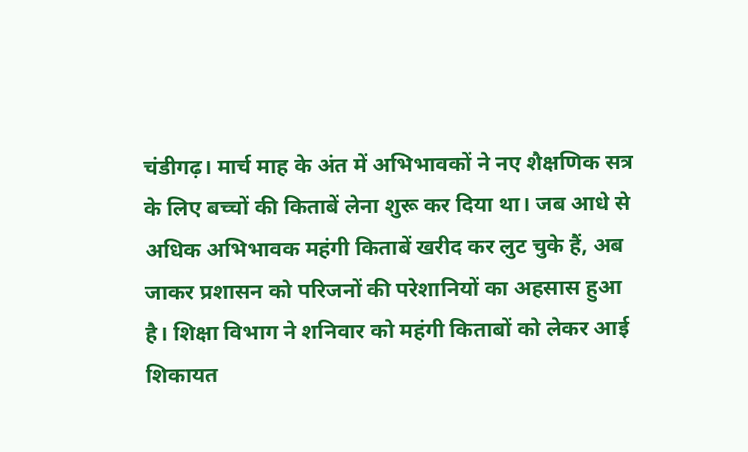चंडीगढ़। मार्च माह के अंत में अभिभावकों ने नए शैक्षणिक सत्र के लिए बच्चों की किताबें लेना शुरू कर दिया था। जब आधे से अधिक अभिभावक महंगी किताबें खरीद कर लुट चुके हैं, अब जाकर प्रशासन को परिजनों की परेशानियों का अहसास हुआ है। शिक्षा विभाग ने शनिवार को महंगी किताबों को लेकर आई शिकायत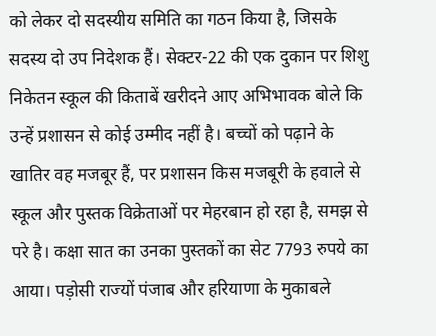को लेकर दो सदस्यीय समिति का गठन किया है, जिसके सदस्य दो उप निदेशक हैं। सेक्टर-22 की एक दुकान पर शिशु निकेतन स्कूल की किताबें खरीदने आए अभिभावक बोले कि उन्हें प्रशासन से कोई उम्मीद नहीं है। बच्चों को पढ़ाने के खातिर वह मजबूर हैं, पर प्रशासन किस मजबूरी के हवाले से स्कूल और पुस्तक विक्रेताओं पर मेहरबान हो रहा है, समझ से परे है। कक्षा सात का उनका पुस्तकों का सेट 7793 रुपये का आया। पड़ोसी राज्यों पंजाब और हरियाणा के मुकाबले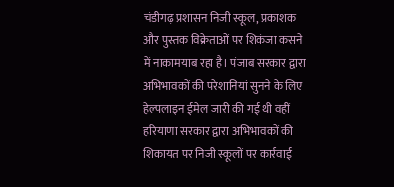चंडीगढ़ प्रशासन निजी स्कूल, प्रकाशक और पुस्तक विक्रेताओं पर शिकंजा कसने में नाकामयाब रहा है। पंजाब सरकार द्वारा अभिभावकों की परेशानियां सुनने के लिए हेल्पलाइन ईमेल जारी की गई थी वहीं हरियाणा सरकार द्वारा अभिभावकों की शिकायत पर निजी स्कूलों पर कार्रवाई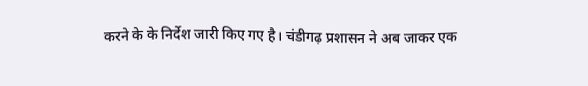करने के के निर्देश जारी किए गए है। चंडीगढ़ प्रशासन ने अब जाकर एक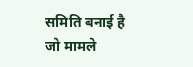समिति बनाई है जो मामले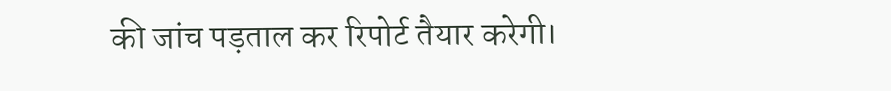की जांच पड़ताल कर रिपोर्ट तैयार करेगी।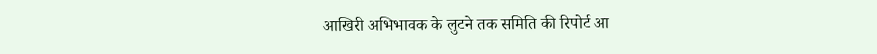आखिरी अभिभावक के लुटने तक समिति की रिपोर्ट आ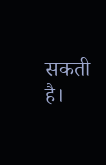सकती है।